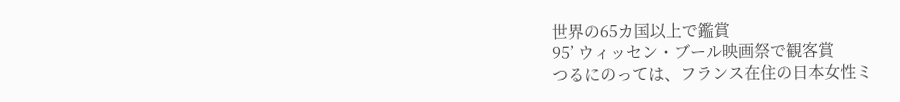世界の65カ国以上で鑑賞
95’ ウィッセン・ブール映画祭で観客賞
つるにのっては、フランス在住の日本女性ミ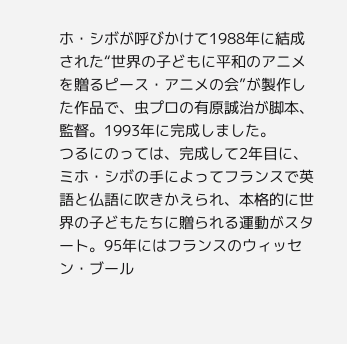ホ・シボが呼びかけて1988年に結成された“世界の子どもに平和のアニメを贈るピース・アニメの会”が製作した作品で、虫プロの有原誠治が脚本、監督。1993年に完成しました。
つるにのっては、完成して2年目に、ミホ・シボの手によってフランスで英語と仏語に吹きかえられ、本格的に世界の子どもたちに贈られる運動がスタート。95年にはフランスのウィッセン・ブール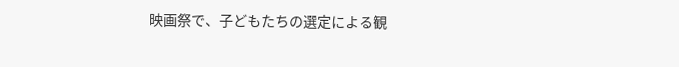映画祭で、子どもたちの選定による観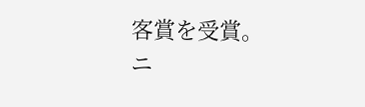客賞を受賞。ニ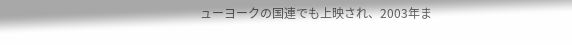ューヨークの国連でも上映され、2003年ま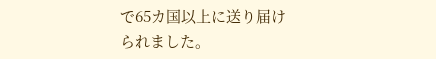で65カ国以上に送り届けられました。